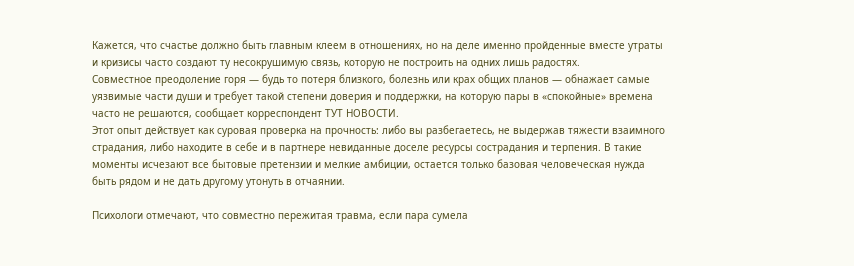Кажется, что счастье должно быть главным клеем в отношениях, но на деле именно пройденные вместе утраты и кризисы часто создают ту несокрушимую связь, которую не построить на одних лишь радостях.
Совместное преодоление горя — будь то потеря близкого, болезнь или крах общих планов — обнажает самые уязвимые части души и требует такой степени доверия и поддержки, на которую пары в «спокойные» времена часто не решаются, сообщает корреспондент ТУТ НОВОСТИ.
Этот опыт действует как суровая проверка на прочность: либо вы разбегаетесь, не выдержав тяжести взаимного страдания, либо находите в себе и в партнере невиданные доселе ресурсы сострадания и терпения. В такие моменты исчезают все бытовые претензии и мелкие амбиции, остается только базовая человеческая нужда быть рядом и не дать другому утонуть в отчаянии.

Психологи отмечают, что совместно пережитая травма, если пара сумела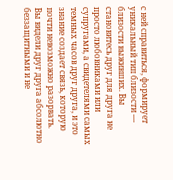с ней справиться, формирует уникальный тип близости — близости выживших. Вы становитесь друг для друга не просто любовниками или супругами, а свидетелями самых темных часов друг друга, и это знание создает связь, которую почти невозможно разорвать.
Вы видели друг друга абсолютно беззащитными и не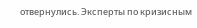отвернулись. Эксперты по кризисным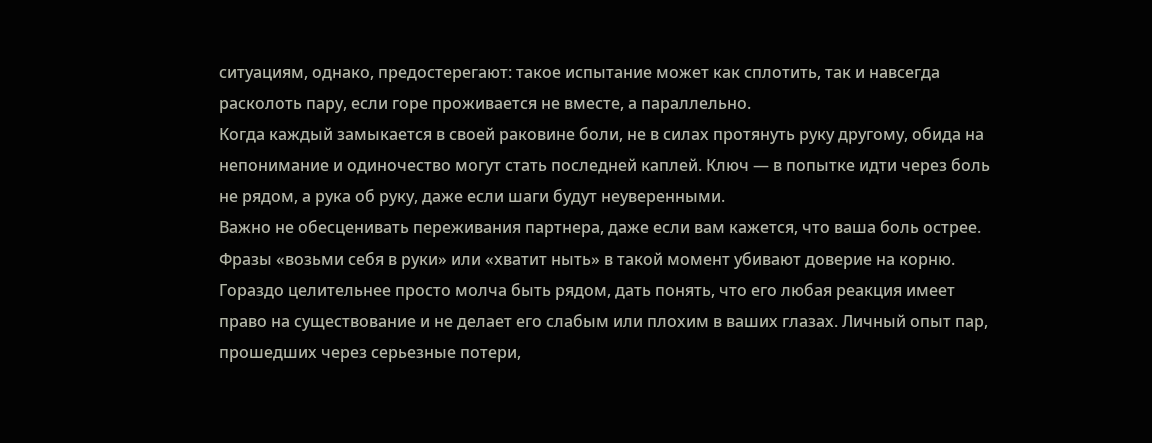ситуациям, однако, предостерегают: такое испытание может как сплотить, так и навсегда расколоть пару, если горе проживается не вместе, а параллельно.
Когда каждый замыкается в своей раковине боли, не в силах протянуть руку другому, обида на непонимание и одиночество могут стать последней каплей. Ключ — в попытке идти через боль не рядом, а рука об руку, даже если шаги будут неуверенными.
Важно не обесценивать переживания партнера, даже если вам кажется, что ваша боль острее. Фразы «возьми себя в руки» или «хватит ныть» в такой момент убивают доверие на корню.
Гораздо целительнее просто молча быть рядом, дать понять, что его любая реакция имеет право на существование и не делает его слабым или плохим в ваших глазах. Личный опыт пар, прошедших через серьезные потери,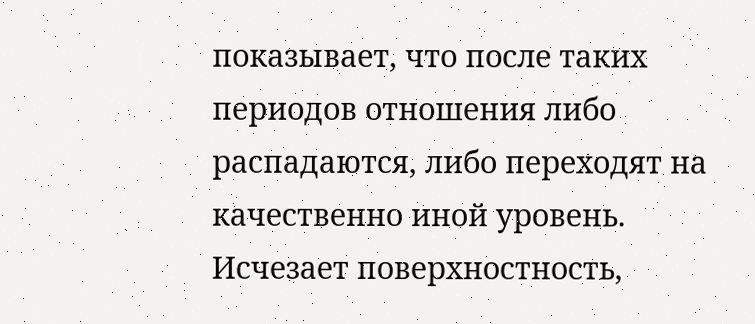показывает, что после таких периодов отношения либо распадаются, либо переходят на качественно иной уровень.
Исчезает поверхностность,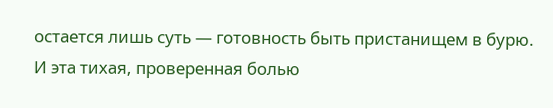остается лишь суть — готовность быть пристанищем в бурю. И эта тихая, проверенная болью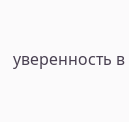уверенность в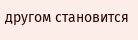другом становится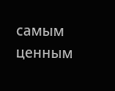самым ценным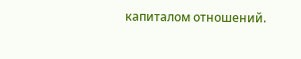капиталом отношений.